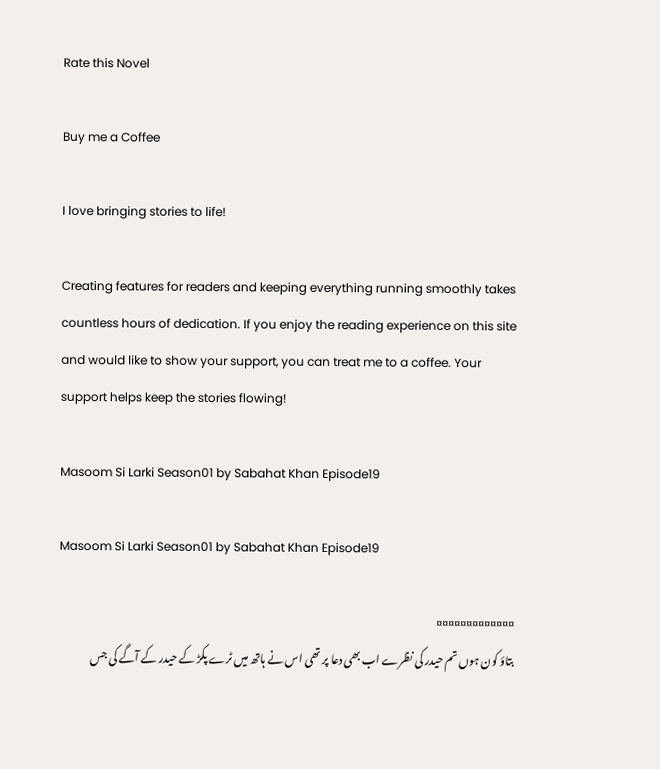Rate this Novel

Buy me a Coffee

I love bringing stories to life!

Creating features for readers and keeping everything running smoothly takes countless hours of dedication. If you enjoy the reading experience on this site and would like to show your support, you can treat me to a coffee. Your support helps keep the stories flowing!

Masoom Si Larki Season01 by Sabahat Khan Episode19

Masoom Si Larki Season01 by Sabahat Khan Episode19

¤¤¤¤¤¤¤¤¤¤¤¤¤
بتاؤ کون ہوں تم حیدر کی نظرے اب بھی دعا پر تھی اس نے ہاتھ میں ٹرے پکڑ کے حیدر کے آگے کی جس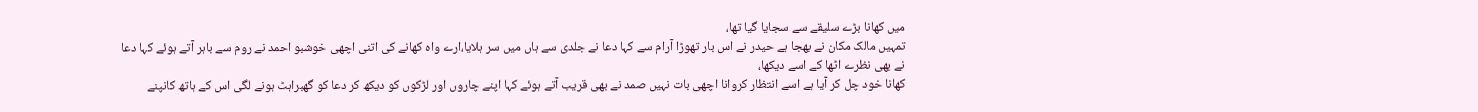میں کھانا بڑے سلیقے سے سجایا گیا تھا،
تمہیں مالک مکان نے بھجا ہے حیدر نے اس بار تھوڑا آرام سے کہا دعا نے جلدی سے ہاں میں سر ہلایا،ارے واہ کھانے کی اتنی اچھی خوشبو احمد نے روم سے باہر آتے ہوئے کہا دعا نے بھی نظرے اٹھا کے اسے دیکھا،
کھانا خود چل کر آیا ہے اسے انتظار کروانا اچھی بات نہیں صمد نے بھی قریب آتے ہوئے کہا اپنے چاروں اور لڑکوں کو دیکھ کر دعا کو گھبراہٹ ہونے لگی اس کے ہاتھ کانپنے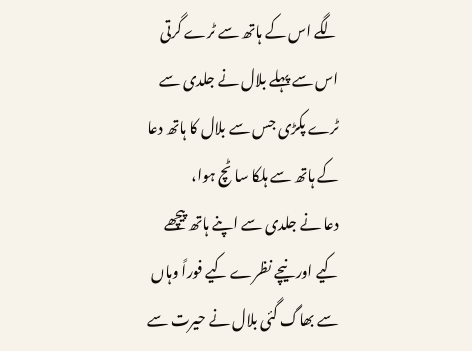لگے اس کے ہاتھ سے ٹرے گرتی اس سے پہلے بلال نے جلدی سے ٹرے پکڑی جس سے بلال کا ہاتھ دعا کے ہاتھ سے ہلکا سا ٹچ ہوا،
دعا نے جلدی سے اپنے ہاتھ پیچھے کیے اور نیچے نظرے کیے فوراً وہاں سے بھاگ گئی بلال نے حیرت سے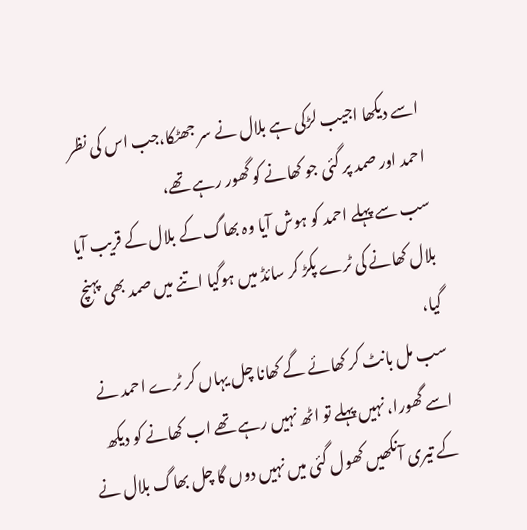اسے دیکھا اجیب لڑکی ہے بلال نے سر جھٹکا،جب اس کی نظر احمد اور صمد پر گئی جو کھانے کو گھور رہے تھے،
سب سے پہلے احمد کو ہوش آیا وہ بھاگ کے بلال کے قریب آیا بلال کھانے کی ٹرے پکڑ کر سائڈ میں ہوگیا اتنے میں صمد بھی پہنچ گیا،
سب مل بانٹ کر کھائے گے کھانا چل یہاں کر ٹرے احمد نے اسے گھورا، نہیں پہلے تو اٹھ نہیں رہے تھے اب کھانے کو دیکھ کے تیری آنکھیں کھول گئی میں نہیں دوں گا چل بھاگ بلال نے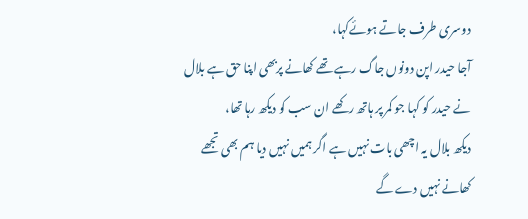دوسری طرف جاتے ہوئےکہا،
آجا حیدر اپن دونوں جاگ رہے تھے کھانے پربھی اپنا حق ہے بلال نے حیدر کو کہا جو کمر پر ہاتھ رکھے ان سب کو دیکھ رہا تھا،
دیکھ بلال یہ اچھی بات نہیں ہے اگر ہمیں نہیں دیا ہم بھی تجھے کھانے نہیں دے گے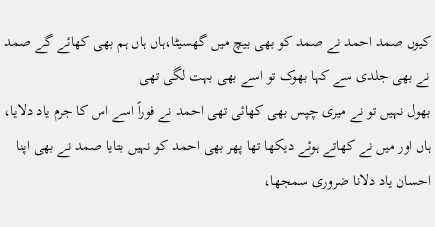کیوں صمد احمد نے صمد کو بھی بیچ میں گھسیٹا،ہاں ہاں ہم بھی کھائے گے صمد نے بھی جلدی سے کہا بھوک تو اسے بھی بہت لگی تھی
بھول نہیں تو نے میری چپس بھی کھائی تھی احمد نے فوراً اسے اس کا جرم یاد دلایا، ہاں اور میں نے کھاتے ہوئے دیکھا تھا پھر بھی احمد کو نہیں بتایا صمد نے بھی اپنا احسان یاد دلانا ضروری سمجھا،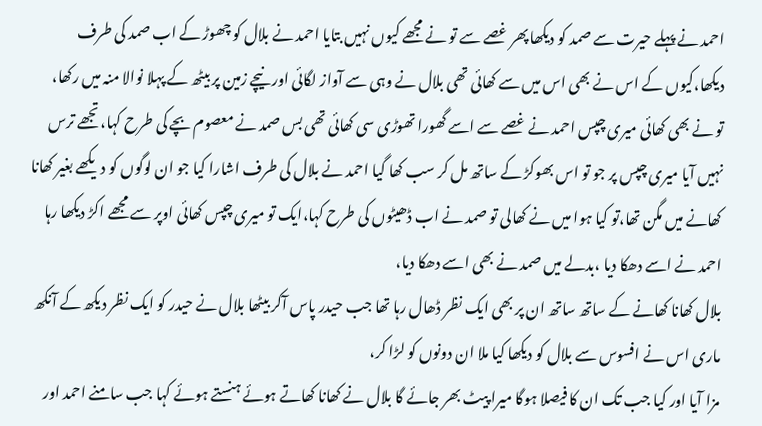احمد نے پہلے حیرت سے صمد کو دیکھا پھر غصے سے تو نے مجھے کیوں نہیں بتایا احمد نے بلال کو چھوڑ کے اب صمد کی طرف دیکھا،کیوں کے اس نے بھی اس میں سے کھائی تھی بلال نے وہی سے آواز لگائی اور نیچے زمین پر بیٹھ کے پہلا نوالا منہ میں رکھا،
تو نے بھی کھائی میری چپس احمد نے غصے سے اسے گھورا تھوڑی سی کھائی تھی بس صمد نے معصوم بچے کی طرح کہا،تجھے ترس نہیں آیا میری چپس پر جو تو اس بھوکڑ کے ساتھ مل کر سب کھا گیا احمد نے بلال کی طرف اشارا کیا جو ان لوگوں کو دیکھے بغیر کھانا کھانے میں مگن تھا،تو کیا ہوا میں نے کھالی تو صمد نے اب ڈھیٹوں کی طرح کہا،ایک تو میری چپس کھائی اوپر سے مجھے اکڑ دیکھا رہا احمد نے اسے دھکا دیا ،بدلے میں صمد نے بھی اسے دھکا دیا،
بلال کھانا کھانے کے ساتھ ساتھ ان پر بھی ایک نظر ڈھال رہا تھا جب حیدر پاس آکر بیٹھا بلال نے حیدر کو ایک نظر دیکھ کے آنکھ ماری اس نے افسوس سے بلال کو دیکھا کیا ملا ان دونوں کو لڑا کر،
مزا آیا اور کیا جب تک ان کا فیصلا ہوگا میرا پیٹ بھر جائے گا بلال نے کھانا کھاتے ہوئے ہنستے ہوئے کہا جب سامنے احمد اور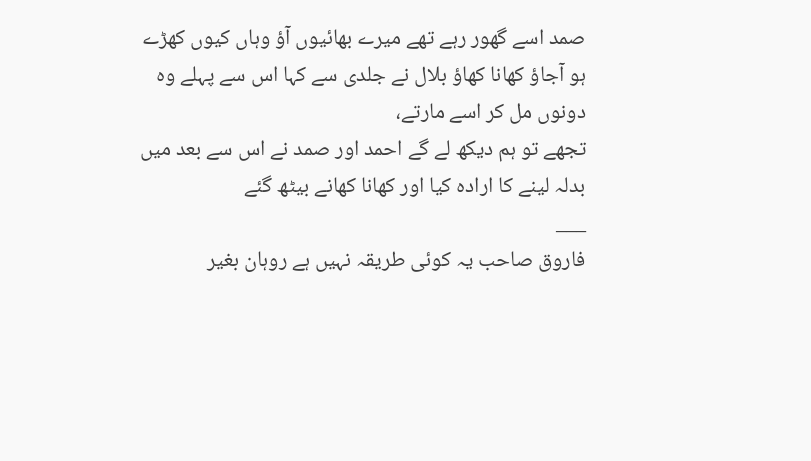صمد اسے گھور رہے تھے میرے بھائیوں آؤ وہاں کیوں کھڑے ہو آجاؤ کھانا کھاؤ بلال نے جلدی سے کہا اس سے پہلے وہ دونوں مل کر اسے مارتے،
تجھے تو ہم دیکھ لے گے احمد اور صمد نے اس سے بعد میں بدلہ لینے کا ارادہ کیا اور کھانا کھانے بیٹھ گئے
___
فاروق صاحب یہ کوئی طریقہ نہیں ہے روہان بغیر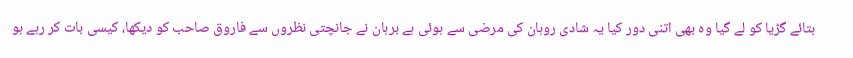بتائے گڑیا کو لے گیا وہ بھی اتنی دور کیا یہ شادی روہان کی مرضی سے ہوئی ہے برہان نے جانچتی نظروں سے فاروق صاحب کو دیکھا، کیسی بات کر رہے ہو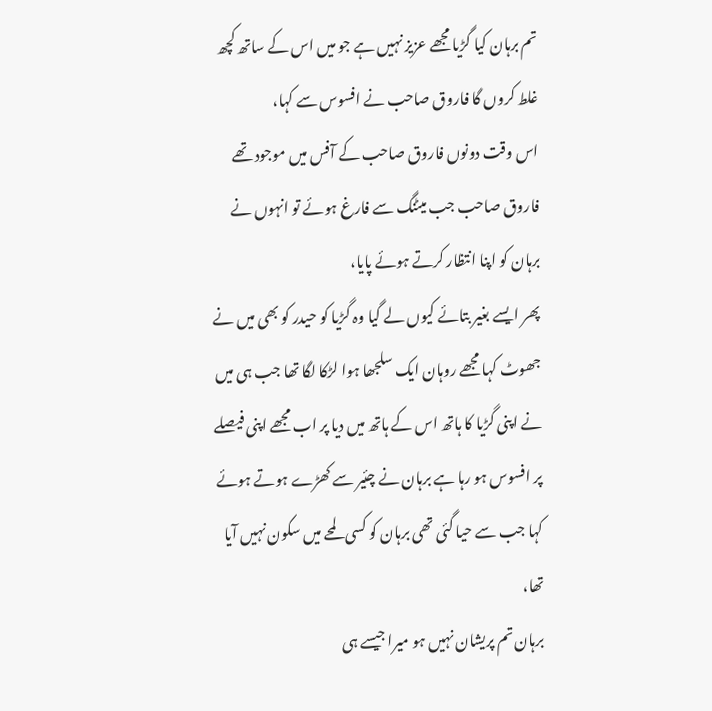تم برہان کیا گڑیا مجھے عزیز نہیں ہے جو میں اس کے ساتھ کچھ غلط کروں گا فاروق صاحب نے افسوس سے کہا،
اس وقت دونوں فاروق صاحب کے آفس میں موجود تھے فاروق صاحب جب میٹنگ سے فارغ ہوئے تو انہوں نے برہان کو اپنا انتظار کرتے ہوئے پایا،
پھر ایسے بغیر بتائے کیوں لے گیا وہ گڑیا کو حیدر کو بھی میں نے جھوٹ کہا مجھے روہان ایک سلجھا ہوا لڑکا لگا تھا جب ہی میں نے اپنی گڑیا کا ہاتھ اس کے ہاتھ میں دیا پر اب مجھے اپنی فیصلے پر افسوس ہو رہا ہے برہان نے چئیر سے کھڑے ہوتے ہوئے کہا جب سے حیا گئی تھی برہان کو کسی لمحے میں سکون نہیں آیا تھا،
برہان تم پریشان نہیں ہو میرا جیسے ہی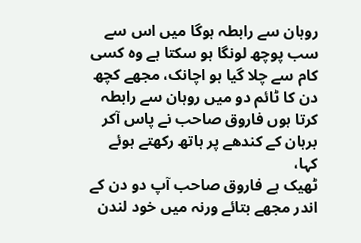روہان سے رابطہ ہوگا میں اس سے سب پوچھ لونگا ہو سکتا ہے وہ کسی کام سے چلا گیا ہو اچانک، مجھے کچھ دن کا ٹائم دو میں روہان سے رابطہ کرتا ہوں فاروق صاحب نے پاس آکر برہان کے کندھے پر ہاتھ رکھتے ہوئے کہا،
ٹھیک ہے فاروق صاحب آپ دو دن کے اندر مجھے بتائے ورنہ میں خود لندن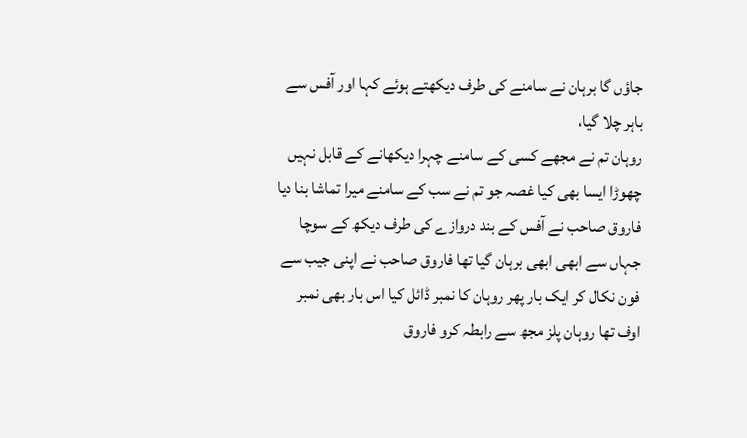جاؤں گا برہان نے سامنے کی طرف دیکھتے ہوئے کہا اور آفس سے باہر چلا گیا،
روہان تم نے مجھے کسی کے سامنے چہرا دیکھانے کے قابل نہیں چھوڑا ایسا بھی کیا غصہ جو تم نے سب کے سامنے میرا تماشا بنا دیا فاروق صاحب نے آفس کے بند دروازے کی طرف دیکھ کے سوچا جہاں سے ابھی ابھی برہان گیا تھا فاروق صاحب نے اپنی جیب سے فون نکال کر ایک بار پھر روہان کا نمبر ڈائل کیا اس بار بھی نمبر اوف تھا روہان پلز مجھ سے رابطہ کرو فاروق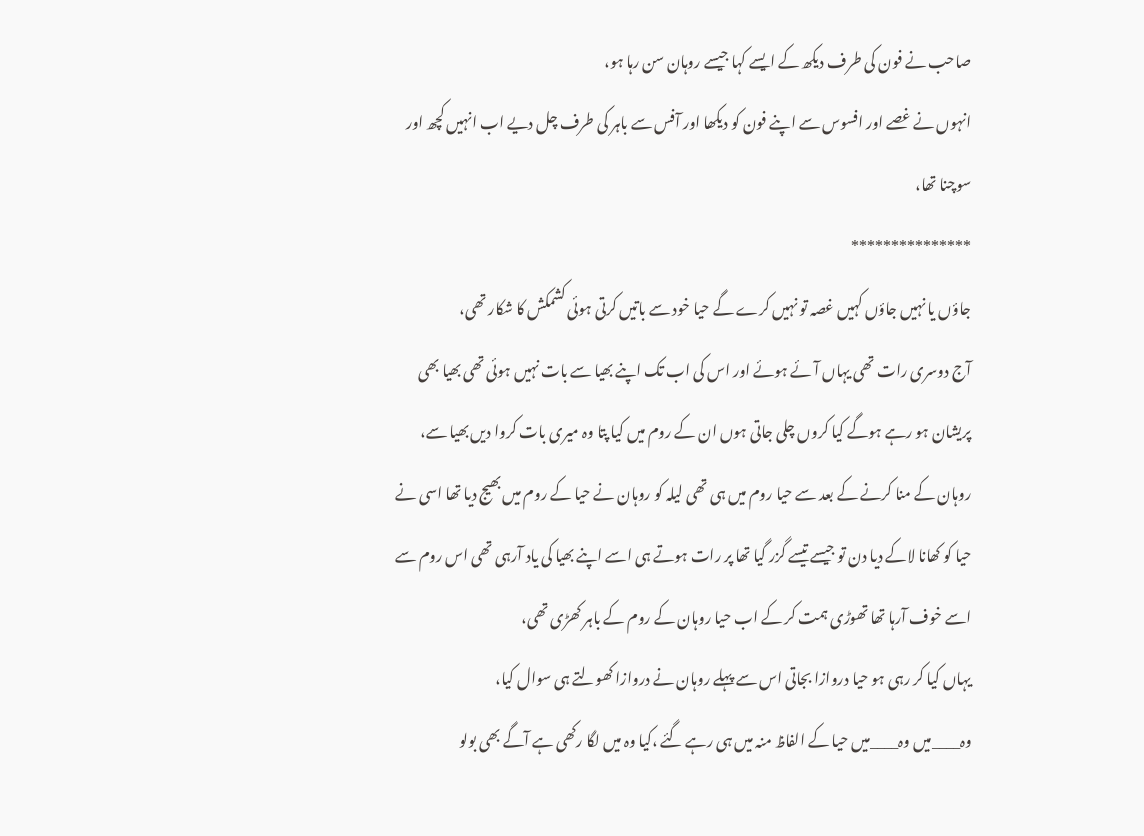صاحب نے فون کی طرف دیکھ کے ایسے کہا جیسے روہان سن رہا ہو،
انہوں نے غصے اور افسوس سے اپنے فون کو دیکھا اور آفس سے باہر کی طرف چل دیے اب انہیں کچھ اور سوچنا تھا،
***************
جاؤں یا نہیں جاؤں کہیں غصہ تو نہیں کرے گے حیا خود سے باتیں کرتی ہوئی کشمکش کا شکار تھی،
آج دوسری رات تھی یہاں آئے ہوئے اور اس کی اب تک اپنے بھیا سے بات نہیں ہوئی تھی بھیا بھی پریشان ہو رہے ہوگے کیا کروں چلی جاتی ہوں ان کے روم میں کیا پتا وہ میری بات کروا دیں بھیا سے،
روہان کے منا کرنے کے بعد سے حیا روم میں ہی تھی لیلہ کو روہان نے حیا کے روم میں بھیج دیا تھا اسی نے حیا کو کھانا لاکے دیا دن تو جیسے تیسے گزر گیا تھا پر رات ہوتے ہی اسے اپنے بھیا کی یاد آرہی تھی اس روم سے اسے خوف آرہا تھا تھوڑی ہمت کر کے اب حیا روہان کے روم کے باہر کھڑی تھی،
یہاں کیا کر رہی ہو حیا دروازا بجاتی اس سے پہلے روہان نے دروازا کھولتے ہی سوال کیا،
وہ____میں وہ____میں حیا کے الفاظ منہ میں ہی رہے گئے ،کیا وہ میں لگا رکھی ہے آگے بھی بولو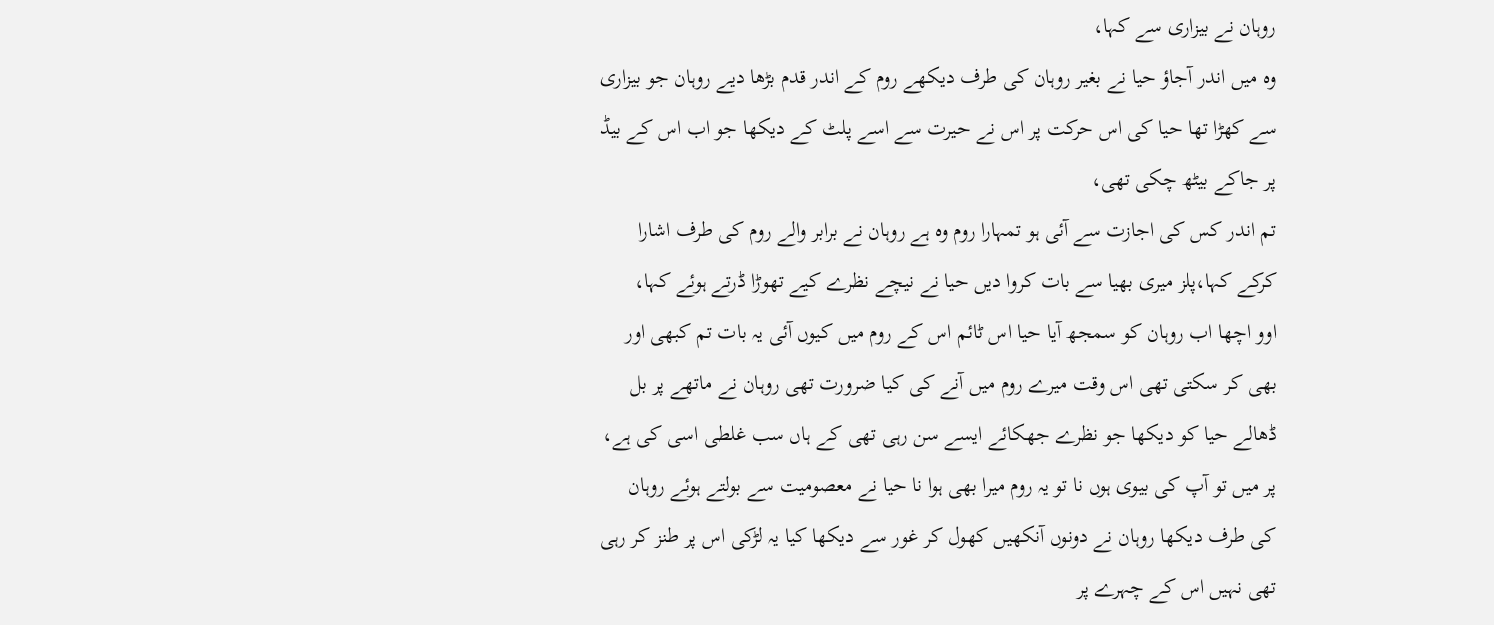روہان نے بیزاری سے کہا،
وہ میں اندر آجاؤ حیا نے بغیر روہان کی طرف دیکھے روم کے اندر قدم بڑھا دیے روہان جو بیزاری سے کھڑا تھا حیا کی اس حرکت پر اس نے حیرت سے اسے پلٹ کے دیکھا جو اب اس کے بیڈ پر جاکے بیٹھ چکی تھی،
تم اندر کس کی اجازت سے آئی ہو تمہارا روم وہ ہے روہان نے برابر والے روم کی طرف اشارا کرکے کہا،پلز میری بھیا سے بات کروا دیں حیا نے نیچے نظرے کیے تھوڑا ڈرتے ہوئے کہا،
اوو اچھا اب روہان کو سمجھ آیا حیا اس ٹائم اس کے روم میں کیوں آئی یہ بات تم کبھی اور بھی کر سکتی تھی اس وقت میرے روم میں آنے کی کیا ضرورت تھی روہان نے ماتھے پر بل ڈھالے حیا کو دیکھا جو نظرے جھکائے ایسے سن رہی تھی کے ہاں سب غلطی اسی کی ہے،
پر میں تو آپ کی بیوی ہوں نا تو یہ روم میرا بھی ہوا نا حیا نے معصومیت سے بولتے ہوئے روہان کی طرف دیکھا روہان نے دونوں آنکھیں کھول کر غور سے دیکھا کیا یہ لڑکی اس پر طنز کر رہی تھی نہیں اس کے چہرے پر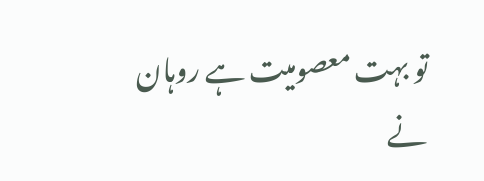تو بہت معصومیت ہے روہان نے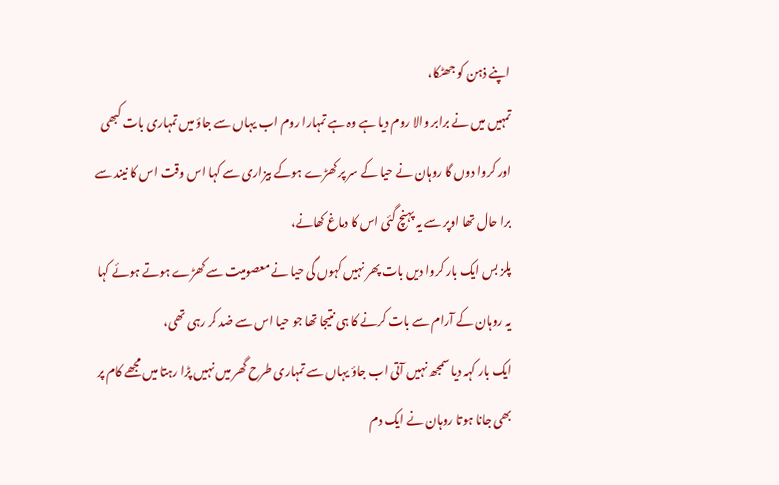اپنے ذہن کو جھٹکا،
تمہیں میں نے برابر والا روم دیا ہے وہ ہے تمہارا روم اب یہاں سے جاؤ میں تمہاری بات کبھی اور کروا دوں گا روہان نے حیا کے سر پر کھڑے ہوکے بیزاری سے کہا اس وقت اس کا نیند سے برا حال تھا اوپر سے یہ پہنچ گئی اس کا دماغ کھانے،
پلز بس ایک بار کروا دیں بات پھر نہیں کہوں گی حیا نے معصومیت سے کھڑے ہوتے ہوئے کہا یہ روہان کے آرام سے بات کرنے کا ہی نتیجا تھا جو حیا اس سے ضد کر رہی تھی،
ایک بار کہہ دیا سمجھ نہیں آتی اب جاؤ یہاں سے تمہاری طرح گھر میں نہیں پڑا رہتا میں مجھے کام پر بھی جانا ہوتا روہان نے ایک دم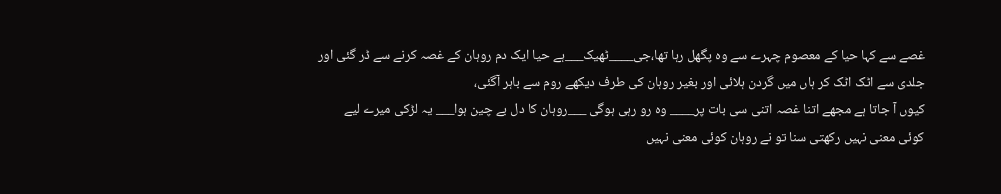غصے سے کہا حیا کے معصوم چہرے سے وہ پگھل رہا تھا،جی____ٹھیک___ہے حیا ایک دم روہان کے غصہ کرنے سے ڈر گئی اور جلدی سے اٹک اٹک کر ہاں میں گردن ہلائی اور بغیر روہان کی طرف دیکھے روم سے باہر آگئی،
کیوں آ جاتا ہے مجھے اتنا غصہ اتنی سی بات پر____ وہ رو رہی ہوگی ___روہان کا دل بے چین ہوا___ یہ لڑکی میرے لیے کوئی معنی نہیں رکھتی سنا تو نے روہان کوئی معنی نہیں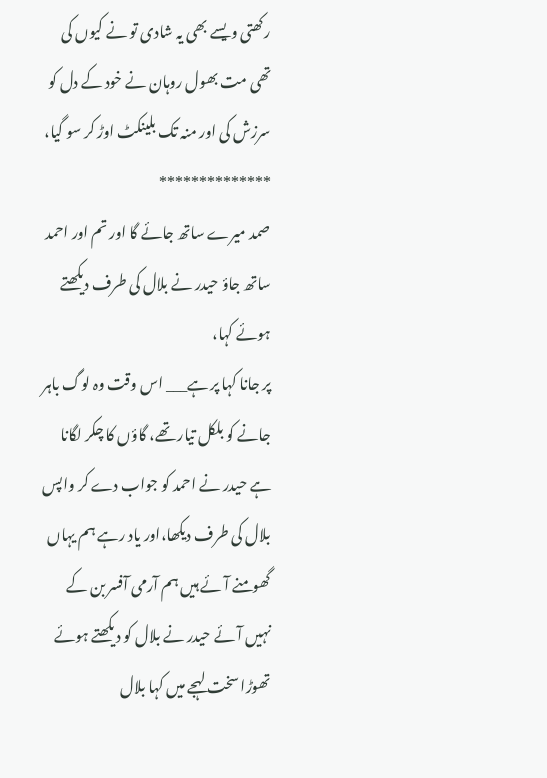رکھتی ویسے بھی یہ شادی تو نے کیوں کی تھی مت بھول روہان نے خود کے دل کو سرزش کی اور منہ تک بلینکٹ اوڑ کر سو گیا،
**************
صمد میرے ساتھ جائے گا اور تم اور احمد ساتھ جاؤ حیدر نے بلال کی طرف دیکھتے ہوئے کہا،
پر جانا کہا پر ہے___ اس وقت وہ لوگ باہر جانے کو بلکل تیار تھے، گاؤں کا چکر لگانا ہے حیدر نے احمد کو جواب دے کر واپس بلال کی طرف دیکھا،اور یاد رہے ہم یہاں گھومنے آئے ہیں ہم آرمی آفسر بن کے نہیں آئے حیدر نے بلال کو دیکھتے ہوئے تھوڑا سخت لہجے میں کہا بلال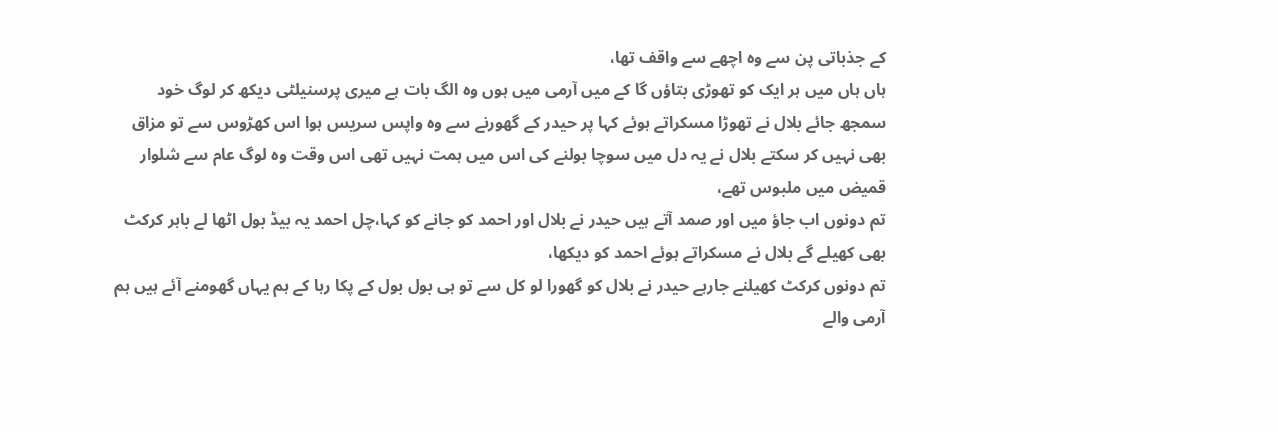کے جذباتی پن سے وہ اچھے سے واقف تھا،
ہاں ہاں میں ہر ایک کو تھوڑی بتاؤں گا کے میں آرمی میں ہوں وہ الگ بات ہے میری پرسنیلٹی دیکھ کر لوگ خود سمجھ جائے بلال نے تھوڑا مسکراتے ہوئے کہا پر حیدر کے گھورنے سے وہ واپس سریس ہوا اس کھڑوس سے تو مزاق بھی نہیں کر سکتے بلال نے یہ دل میں سوچا بولنے کی اس میں ہمت نہیں تھی اس وقت وہ لوگ عام سے شلوار قمیض میں ملبوس تھے،
تم دونوں اب جاؤ میں اور صمد آتے ہیں حیدر نے بلال اور احمد کو جانے کو کہا،چل احمد یہ بیڈ بول اٹھا لے باہر کرکٹ بھی کھیلے گے بلال نے مسکراتے ہوئے احمد کو دیکھا،
تم دونوں کرکٹ کھیلنے جارہے حیدر نے بلال کو گھورا لو کل سے تو ہی بول بول کے پکا رہا کے ہم یہاں گھومنے آئے ہیں ہم آرمی والے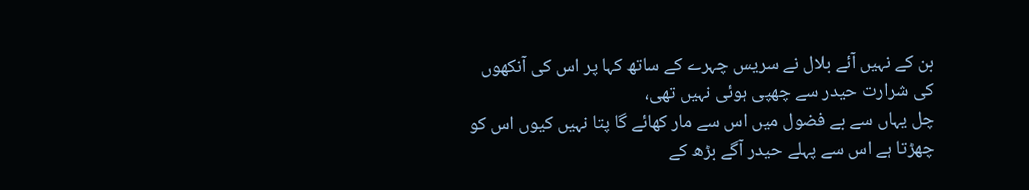بن کے نہیں آئے بلال نے سریس چہرے کے ساتھ کہا پر اس کی آنکھوں کی شرارت حیدر سے چھپی ہوئی نہیں تھی،
چل یہاں سے بے فضول میں اس سے مار کھائے گا پتا نہیں کیوں اس کو چھڑتا ہے اس سے پہلے حیدر آگے بڑھ کے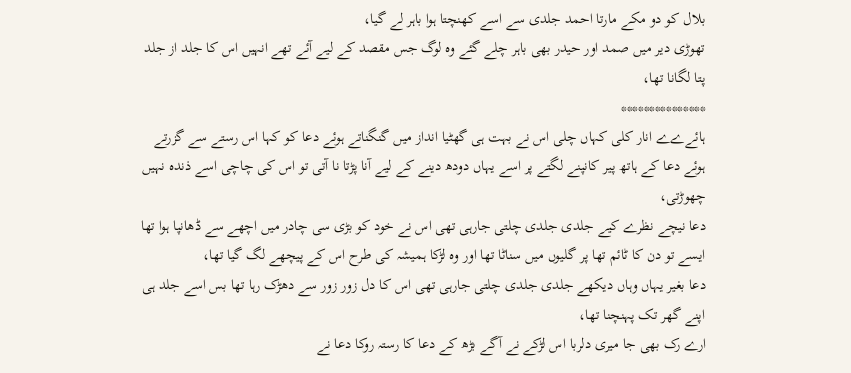بلال کو دو مکے مارتا احمد جلدی سے اسے کھنچتا ہوا باہر لے گیا،
تھوڑی دیر میں صمد اور حیدر بھی باہر چلے گئے وہ لوگ جس مقصد کے لیے آئے تھے انہیں اس کا جلد از جلد پتا لگانا تھا،
***************
ہائےےے انار کلی کہاں چلی اس نے بہت ہی گھٹیا انداز میں گنگناتے ہوئے دعا کو کہا اس رستے سے گزرتے ہوئے دعا کے ہاتھ پیر کانپنے لگتے پر اسے یہاں دودھ دینے کے لیے آنا پڑتا نا آتی تو اس کی چاچی اسے ذندہ نہیں چھوڑتی،
دعا نیچے نظرے کیے جلدی جلدی چلتی جارہی تھی اس نے خود کو بڑی سی چادر میں اچھے سے ڈھانپا ہوا تھا ایسے تو دن کا ٹائم تھا پر گلیوں میں سناٹا تھا اور وہ لڑکا ہمیشہ کی طرح اس کے پیچھے لگ گیا تھا،
دعا بغیر یہاں وہاں دیکھے جلدی جلدی چلتی جارہی تھی اس کا دل زور زور سے دھڑک رہا تھا بس اسے جلد ہی اپنے گھر تک پہنچنا تھا،
ارے رک بھی جا میری دلربا اس لڑکے نے آگے بڑھ کے دعا کا رستہ روکا دعا نے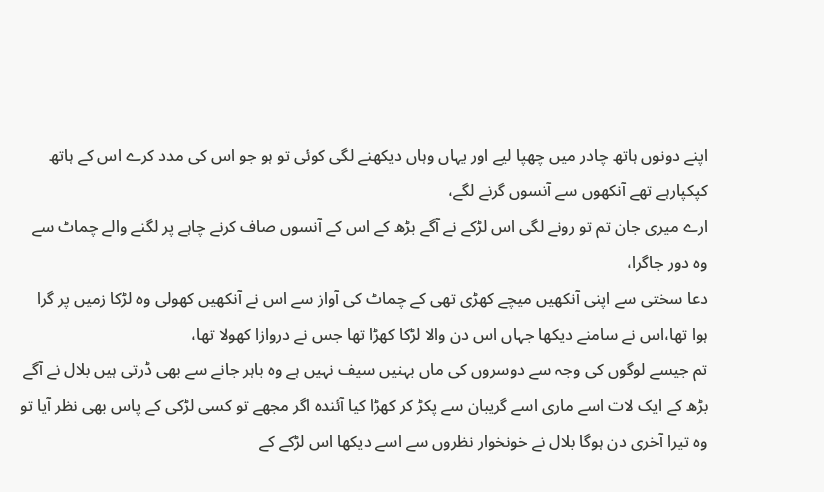اپنے دونوں ہاتھ چادر میں چھپا لیے اور یہاں وہاں دیکھنے لگی کوئی تو ہو جو اس کی مدد کرے اس کے ہاتھ کپکپارہے تھے آنکھوں سے آنسوں گرنے لگے،
ارے میری جان تم تو رونے لگی اس لڑکے نے آگے بڑھ کے اس کے آنسوں صاف کرنے چاہے پر لگنے والے چماٹ سے وہ دور جاگرا،
دعا سختی سے اپنی آنکھیں میچے کھڑی تھی کے چماٹ کی آواز سے اس نے آنکھیں کھولی وہ لڑکا زمیں پر گرا ہوا تھا،اس نے سامنے دیکھا جہاں اس دن والا لڑکا کھڑا تھا جس نے دروازا کھولا تھا،
تم جیسے لوگوں کی وجہ سے دوسروں کی ماں بہنیں سیف نہیں ہے وہ باہر جانے سے بھی ڈرتی ہیں بلال نے آگے بڑھ کے ایک لات اسے ماری اسے گریبان سے پکڑ کر کھڑا کیا آئندہ اگر مجھے تو کسی لڑکی کے پاس بھی نظر آیا تو وہ تیرا آخری دن ہوگا بلال نے خونخوار نظروں سے اسے دیکھا اس لڑکے کے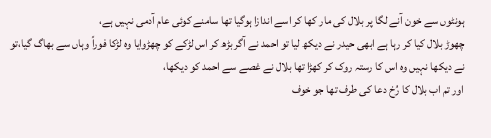ہونٹوں سے خون آنے لگا پر بلال کی مار کھا کر اسے اندازا ہوگیا تھا سامنے کوئی عام آدمی نہیں ہے،
چھوڑ بلال کیا کر رہا ہے ابھی حیدر نے دیکھ لیا تو احمد نے آگر بڑھ کر اس لڑکے کو چھڑوایا وہ لڑکا فوراً وہاں سے بھاگ گیا،تو نے دیکھا نہیں وہ اس کا رستہ روک کر کھڑا تھا بلال نے غصے سے احمد کو دیکھا،
اور تم اب بلال کا رُخ دعا کی طرف تھا جو خوف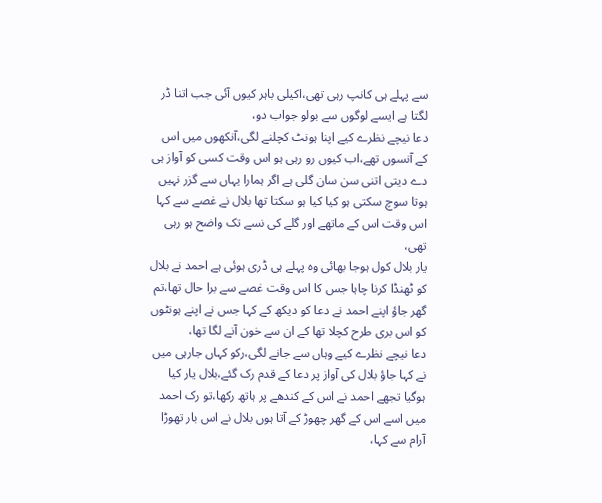سے پہلے ہی کانپ رہی تھی،اکیلی باہر کیوں آئی جب اتنا ڈر لگتا ہے ایسے لوگوں سے بولو جواب دو،
دعا نیچے نظرے کیے اپنا ہونٹ کچلنے لگی،آنکھوں میں اس کے آنسوں تھے،اب کیوں رو رہی ہو اس وقت کسی کو آواز ہی دے دیتی اتنی سن سان گلی ہے اگر ہمارا یہاں سے گزر نہیں ہوتا سوچ سکتی ہو کیا کیا ہو سکتا تھا بلال نے غصے سے کہا اس وقت اس کے ماتھے اور گلے کی نسے تک واضح ہو رہی تھی،
یار بلال کول ہوجا بھائی وہ پہلے ہی ڈری ہوئی ہے احمد نے بلال کو ٹھنڈا کرنا چاہا جس کا اس وقت غصے سے برا حال تھا،تم گھر جاؤ اپنے احمد نے دعا کو دیکھ کے کہا جس نے اپنے ہونٹوں کو اس بری طرح کچلا تھا کے ان سے خون آنے لگا تھا،
دعا نیچے نظرے کیے وہاں سے جانے لگی،رکو کہاں جارہی میں نے کہا جاؤ بلال کی آواز پر دعا کے قدم رک گئے،بلال یار کیا ہوگیا تجھے احمد نے اس کے کندھے پر ہاتھ رکھا،تو رک احمد میں اسے اس کے گھر چھوڑ کے آتا ہوں بلال نے اس بار تھوڑا آرام سے کہا،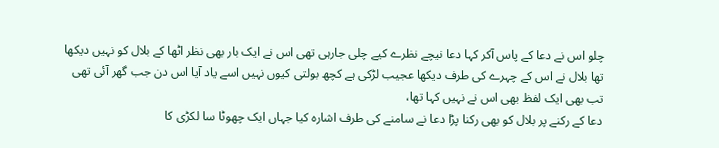چلو اس نے دعا کے پاس آکر کہا دعا نیچے نظرے کیے چلی جارہی تھی اس نے ایک بار بھی نظر اٹھا کے بلال کو نہیں دیکھا تھا بلال نے اس کے چہرے کی طرف دیکھا عجیب لڑکی ہے کچھ بولتی کیوں نہیں اسے یاد آیا اس دن جب گھر آئی تھی تب بھی ایک لفظ بھی اس نے نہیں کہا تھا،
دعا کے رکنے پر بلال کو بھی رکنا پڑا دعا نے سامنے کی طرف اشارہ کیا جہاں ایک چھوٹا سا لکڑی کا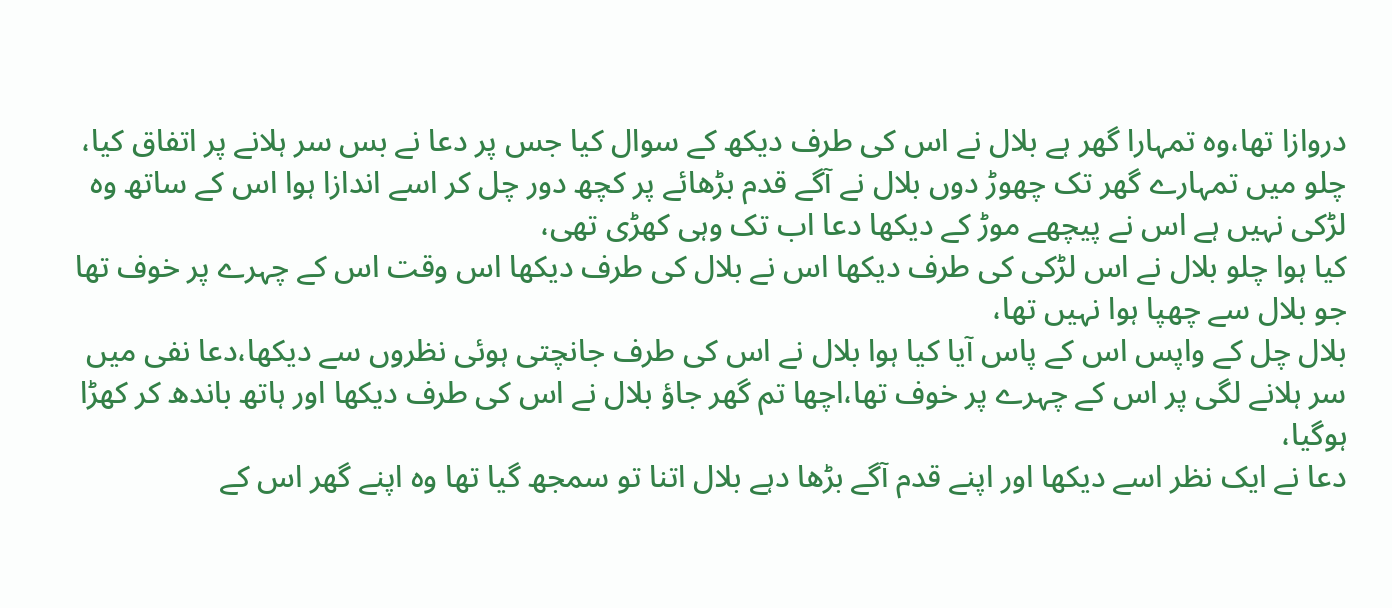دروازا تھا،وہ تمہارا گھر ہے بلال نے اس کی طرف دیکھ کے سوال کیا جس پر دعا نے بس سر ہلانے پر اتفاق کیا،
چلو میں تمہارے گھر تک چھوڑ دوں بلال نے آگے قدم بڑھائے پر کچھ دور چل کر اسے اندازا ہوا اس کے ساتھ وہ لڑکی نہیں ہے اس نے پیچھے موڑ کے دیکھا دعا اب تک وہی کھڑی تھی،
کیا ہوا چلو بلال نے اس لڑکی کی طرف دیکھا اس نے بلال کی طرف دیکھا اس وقت اس کے چہرے پر خوف تھا جو بلال سے چھپا ہوا نہیں تھا،
بلال چل کے واپس اس کے پاس آیا کیا ہوا بلال نے اس کی طرف جانچتی ہوئی نظروں سے دیکھا،دعا نفی میں سر ہلانے لگی پر اس کے چہرے پر خوف تھا،اچھا تم گھر جاؤ بلال نے اس کی طرف دیکھا اور ہاتھ باندھ کر کھڑا ہوگیا،
دعا نے ایک نظر اسے دیکھا اور اپنے قدم آگے بڑھا دہے بلال اتنا تو سمجھ گیا تھا وہ اپنے گھر اس کے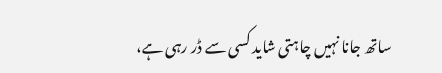ساتھ جانا نہیں چاہتی شاید کسی سے ڈر رہی ہے،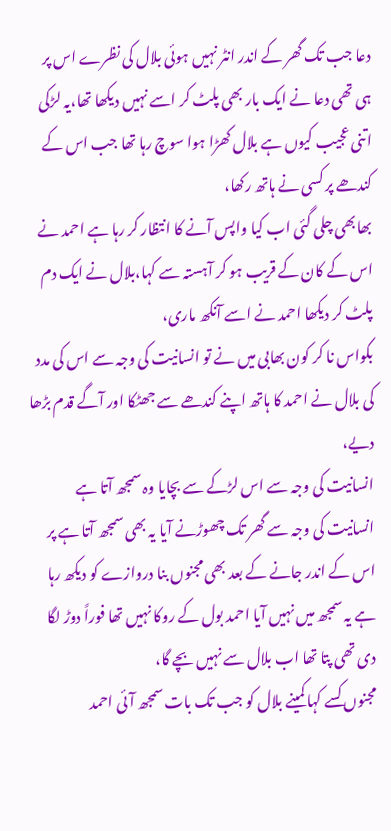دعا جب تک گھر کے اندر انٹر نہیں ہوئی بلال کی نظرے اس پر ہی تھی دعا نے ایک بار بھی پلٹ کر اسے نہیں دیکھا تھا،یہ لڑکی اتنی عجیب کیوں ہے بلال کھڑا ہوا سوچ رہا تھا جب اس کے کندھے پر کسی نے ہاتھ رکھا،
بھابھی چلی گئی اب کیا واپس آنے کا انتظار کر رہا ہے احمد نے اس کے کان کے قریب ہو کر آہستہ سے کہا،بلال نے ایک دم پلٹ کر دیکھا احمد نے اسے آنکھ ماری،
بکواس نا کر کون بھابی میں نے تو انسانیت کی وجہ سے اس کی مدد کی بلال نے احمد کا ہاتھ اپنے کندھے سے جھٹکا اور آگے قدم بڑھا دیے،
انسانیت کی وجہ سے اس لڑکے سے بچایا وہ سمجھ آتا ہے انسانیت کی وجہ سے گھر تک چھوڑنے آیا یہ بھی سمجھ آتا ہے پر اس کے اندر جانے کے بعد بھی مجنوں بنا دروازے کو دیکھ رہا ہے یہ سمجھ میں نہیں آیا احمد بول کے روکا نہیں تھا فوراً دوڑ لگا دی تھی پتا تھا اب بلال سے نہیں بچے گا،
مجنوں کسے کہا کمینے بلال کو جب تک بات سمجھ آئی احمد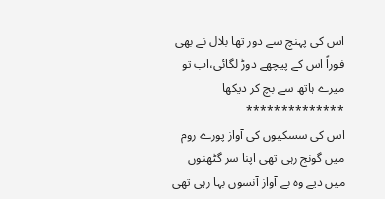اس کی پہنچ سے دور تھا بلال نے بھی فوراً اس کے پیچھے دوڑ لگائی،اب تو میرے ہاتھ سے بچ کر دیکھا
**************
اس کی سسکیوں کی آواز پورے روم میں گونج رہی تھی اپنا سر گٹھنوں میں دیے وہ بے آواز آنسوں بہا رہی تھی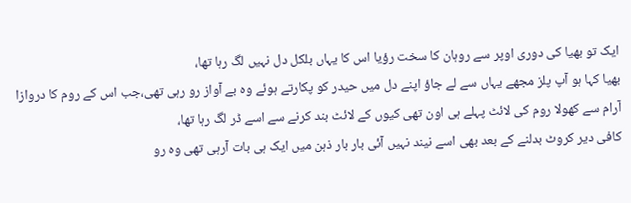ایک تو بھیا کی دوری اوپر سے روہان کا سخت رؤیا اس کا یہاں بلکل دل نہیں لگ رہا تھا،
بھیا کہا ہو آپ پلز مجھے یہاں سے لے جاؤ اپنے دل میں حیدر کو پکارتے ہوئے وہ بے آواز رو رہی تھی،جب اس کے روم کا دروازا آرام سے کھولا روم کی لائٹ پہلے ہی اون تھی کیوں کے لائٹ بند کرنے سے اسے ڈر لگ رہا تھا،
کافی دیر کروٹ بدلنے کے بعد بھی اسے نیند نہیں آئی بار بار ذہن میں ایک ہی بات آرہی تھی وہ رو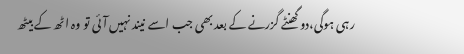رہی ہوگی،دو گھنٹے گزرنے کے بعد بھی جب اسے نیند نہیں آئی تو وہ اٹھ کے بیٹھ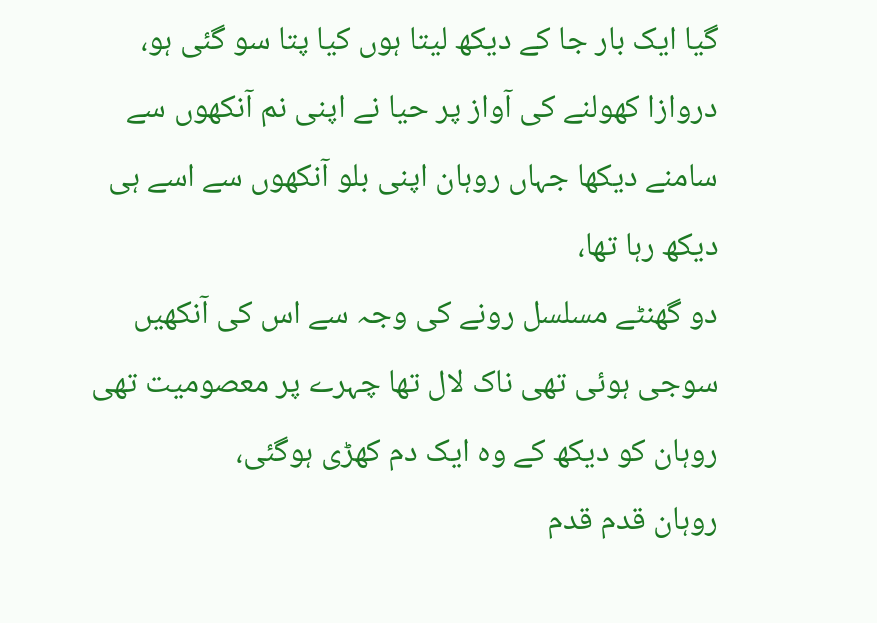گیا ایک بار جا کے دیکھ لیتا ہوں کیا پتا سو گئی ہو،
دروازا کھولنے کی آواز پر حیا نے اپنی نم آنکھوں سے سامنے دیکھا جہاں روہان اپنی بلو آنکھوں سے اسے ہی دیکھ رہا تھا،
دو گھنٹے مسلسل رونے کی وجہ سے اس کی آنکھیں سوجی ہوئی تھی ناک لال تھا چہرے پر معصومیت تھی روہان کو دیکھ کے وہ ایک دم کھڑی ہوگئی،
روہان قدم قدم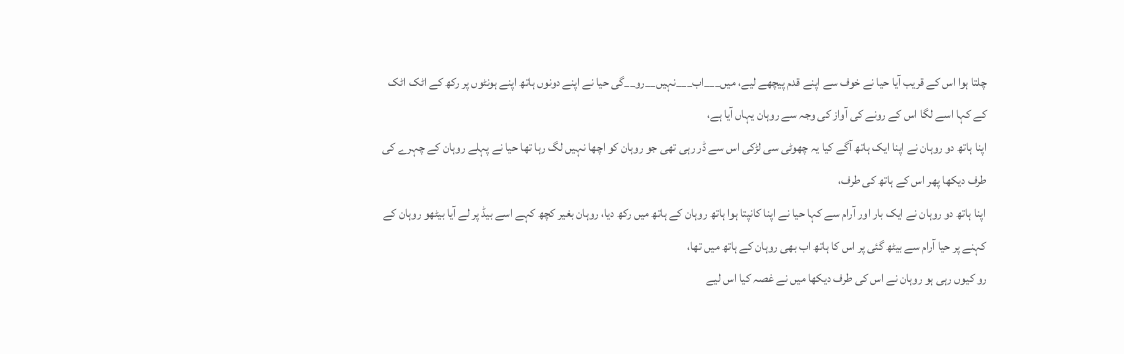چلتا ہوا اس کے قریب آیا حیا نے خوف سے اپنے قدم پیچھے لیے، میں___اب___نہیں__رو__گی حیا نے اپنے دونوں ہاتھ اپنے ہونٹوں پر رکھ کے اٹک اٹک کے کہا اسے لگا اس کے رونے کی آواز کی وجہ سے روہان یہاں آیا ہے،
اپنا ہاتھ دو روہان نے اپنا ایک ہاتھ آگے کیا یہ چھوٹی سی لڑکی اس سے ڈر رہی تھی جو روہان کو اچھا نہیں لگ رہا تھا حیا نے پہلے روہان کے چہرے کی طرف دیکھا پھر اس کے ہاتھ کی طرف،
اپنا ہاتھ دو روہان نے ایک بار اور آرام سے کہا حیا نے اپنا کانپتا ہوا ہاتھ روہان کے ہاتھ میں رکھ دیا، روہان بغیر کچھ کہے اسے بیڈ پر لے آیا بیٹھو روہان کے کہنے پر حیا آرام سے بیٹھ گئی پر اس کا ہاتھ اب بھی روہان کے ہاتھ میں تھا،
رو کیوں رہی ہو روہان نے اس کی طرف دیکھا میں نے غصہ کیا اس لیے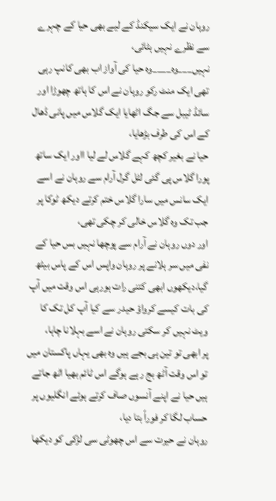روہان نے ایک سیکنڈ کے لیے بھی حیا کے چہرے سے نظرے نہیں ہٹائی،
نہیں___وہ____وہ حیا کی آواز اب بھی کانپ رہی تھی ایک منٹ رکو روہان نے اس کا ہاتھ چھوڑا اور سائڈ ٹیبل سے جگ اٹھایا ایک گلاس میں پانی ڈھال کے اس کی طرف بڑھایا،
حیا نے بغیر کچھ کہے گلاس لے لیا ااور ایک ساتھ پورا گلاس پی گئی لٹل گرل آرام سے روہان نے اسے ایک سانس میں سارا گلاس ختم کرتے دیکھ ٹوکا پر جب تک وہ گلاس خالی کر چکی تھی،
اور دوں روہان نے آرام سے پوچھا نہیں بس حیا کے نفی میں سر ہلانے پر روہان واپس اس کے پاس بیٹھ گیا،دیکھوں ابھی کتنی رات ہورہی اس وقت میں آپ کی بات کیسے کرواؤ حیدر سے کیا آپ کل تک کا ویٹ نہیں کر سکتی روہان نے اسے بہلانا چاہا،
پر ابھی تو تین ہی بجے ہیں وہ بھی یہاں پاکستان میں تو اس وقت آٹھ بج رہے ہوگے اس ٹائم بھیا اٹھ جاتے ہیں حیا نے اپنے آنسوں صاف کرتے ہوئے انگلیوں پر حساب لگا کر فوراً بتا دیا،
روہان نے حیرت سے اس چھوٹی سی لڑکی کو دیکھا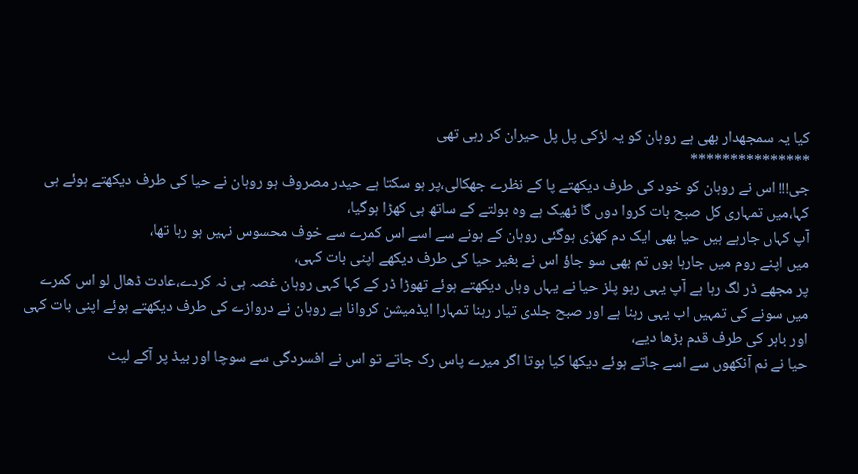کیا یہ سمجھدار بھی ہے روہان کو یہ لڑکی پل پل حیران کر رہی تھی
***************
جی!!! اس نے روہان کو خود کی طرف دیکھتے پا کے نظرے جھکالی،پر ہو سکتا ہے حیدر مصروف ہو روہان نے حیا کی طرف دیکھتے ہوئے ہی کہا،میں تمہاری کل صبح بات کروا دوں گا ٹھیک ہے وہ بولتے کے ساتھ ہی کھڑا ہوگیا،
آپ کہاں جارہے ہیں حیا بھی ایک دم کھڑی ہوگئی روہان کے ہونے سے اسے اس کمرے سے خوف محسوس نہیں ہو رہا تھا،
میں اپنے روم میں جارہا ہوں تم بھی سو جاؤ اس نے بغیر حیا کی طرف دیکھے اپنی بات کہی،
پر مجھے ڈر لگ رہا ہے آپ یہی رہو پلز حیا نے یہاں وہاں دیکھتے ہوئے تھوڑا ڈر کے کہا کہی روہان غصہ ہی نہ کردے،عادت ڈھال لو اس کمرے میں سونے کی تمہیں اب یہی رہنا ہے اور صبح جلدی تیار رہنا تمہارا ایڈمیشن کروانا ہے روہان نے دروازے کی طرف دیکھتے ہوئے اپنی بات کہی اور باہر کی طرف قدم بڑھا دیے،
حیا نے نم آنکھوں سے اسے جاتے ہوئے دیکھا کیا ہوتا اگر میرے پاس رک جاتے تو اس نے افسردگی سے سوچا اور بیڈ پر آکے لیٹ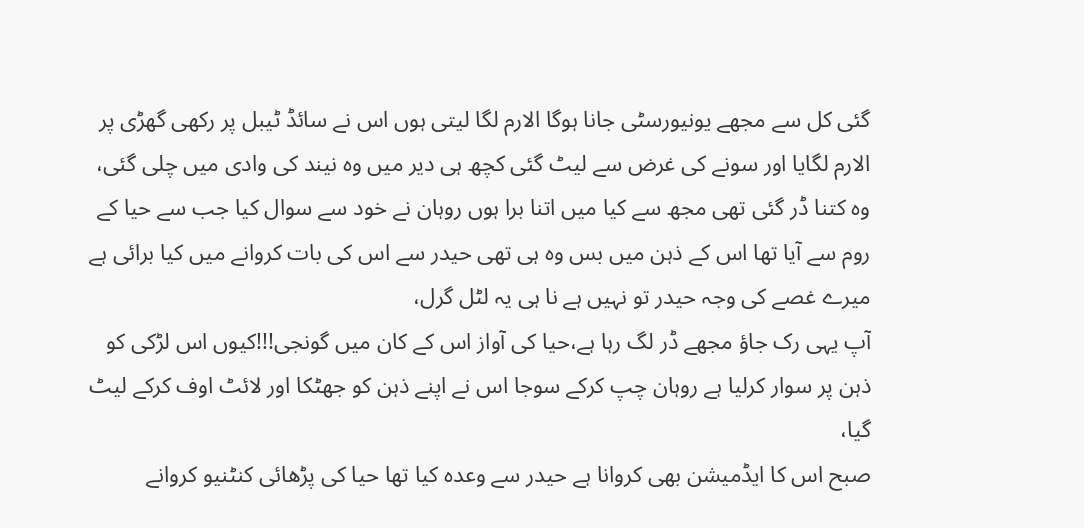گئی کل سے مجھے یونیورسٹی جانا ہوگا الارم لگا لیتی ہوں اس نے سائڈ ٹیبل پر رکھی گھڑی پر الارم لگایا اور سونے کی غرض سے لیٹ گئی کچھ ہی دیر میں وہ نیند کی وادی میں چلی گئی،
وہ کتنا ڈر گئی تھی مجھ سے کیا میں اتنا برا ہوں روہان نے خود سے سوال کیا جب سے حیا کے روم سے آیا تھا اس کے ذہن میں بس وہ ہی تھی حیدر سے اس کی بات کروانے میں کیا برائی ہے میرے غصے کی وجہ حیدر تو نہیں ہے نا ہی یہ لٹل گرل،
آپ یہی رک جاؤ مجھے ڈر لگ رہا ہے،حیا کی آواز اس کے کان میں گونجی!!!کیوں اس لڑکی کو ذہن پر سوار کرلیا ہے روہان چپ کرکے سوجا اس نے اپنے ذہن کو جھٹکا اور لائٹ اوف کرکے لیٹ گیا،
صبح اس کا ایڈمیشن بھی کروانا ہے حیدر سے وعدہ کیا تھا حیا کی پڑھائی کنٹنیو کروانے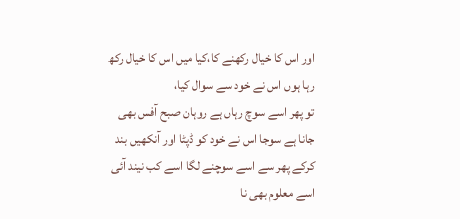اور اس کا خیال رکھنے کا،کیا میں اس کا خیال رکھ رہا ہوں اس نے خود سے سوال کیا،
تو پھر اسے سوچ رہاں ہے روہان صبح آفس بھی جانا ہے سوجا اس نے خود کو ڈپٹا اور آنکھیں بند کرکے پھر سے اسے سوچنے لگا اسے کب نیند آئی اسے معلوم بھی نا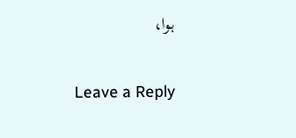ہوا،

Leave a Reply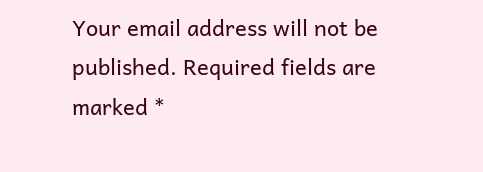Your email address will not be published. Required fields are marked *